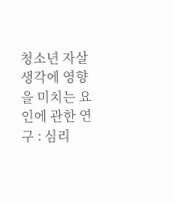청소년 자살생각에 영향을 미치는 요인에 관한 연구 : 심리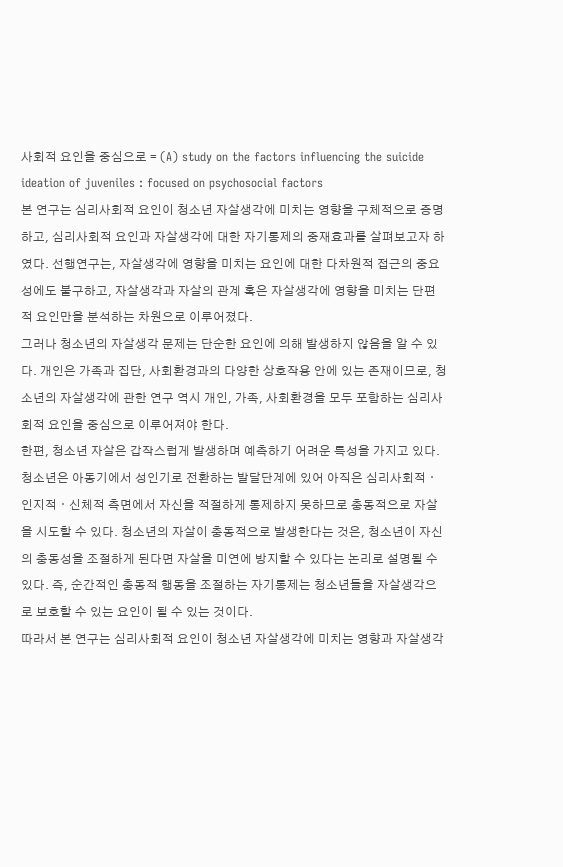사회적 요인을 중심으로 = (A) study on the factors influencing the suicide ideation of juveniles : focused on psychosocial factors
본 연구는 심리사회적 요인이 청소년 자살생각에 미치는 영향을 구체적으로 증명하고, 심리사회적 요인과 자살생각에 대한 자기통제의 중재효과를 살펴보고자 하였다. 선행연구는, 자살생각에 영향을 미치는 요인에 대한 다차원적 접근의 중요성에도 불구하고, 자살생각과 자살의 관계 혹은 자살생각에 영향을 미치는 단편적 요인만을 분석하는 차원으로 이루어졌다.
그러나 청소년의 자살생각 문제는 단순한 요인에 의해 발생하지 않음을 알 수 있다. 개인은 가족과 집단, 사회환경과의 다양한 상호작용 안에 있는 존재이므로, 청소년의 자살생각에 관한 연구 역시 개인, 가족, 사회환경을 모두 포함하는 심리사회적 요인을 중심으로 이루어져야 한다.
한편, 청소년 자살은 갑작스럽게 발생하며 예측하기 어려운 특성을 가지고 있다. 청소년은 아동기에서 성인기로 전환하는 발달단계에 있어 아직은 심리사회적ㆍ인지적ㆍ신체적 측면에서 자신을 적절하게 통제하지 못하므로 충동적으로 자살을 시도할 수 있다. 청소년의 자살이 충동적으로 발생한다는 것은, 청소년이 자신의 충동성을 조절하게 된다면 자살을 미연에 방지할 수 있다는 논리로 설명될 수 있다. 즉, 순간적인 충동적 행동을 조절하는 자기통제는 청소년들을 자살생각으로 보호할 수 있는 요인이 될 수 있는 것이다.
따라서 본 연구는 심리사회적 요인이 청소년 자살생각에 미치는 영향과 자살생각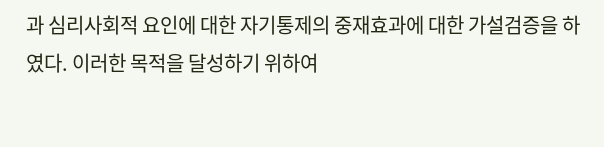과 심리사회적 요인에 대한 자기통제의 중재효과에 대한 가설검증을 하였다. 이러한 목적을 달성하기 위하여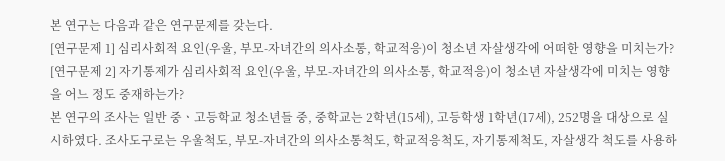본 연구는 다음과 같은 연구문제를 갖는다.
[연구문제 1] 심리사회적 요인(우울, 부모-자녀간의 의사소통, 학교적응)이 청소년 자살생각에 어떠한 영향을 미치는가?
[연구문제 2] 자기통제가 심리사회적 요인(우울, 부모-자녀간의 의사소통, 학교적응)이 청소년 자살생각에 미치는 영향을 어느 정도 중재하는가?
본 연구의 조사는 일반 중ㆍ고등학교 청소년들 중, 중학교는 2학년(15세), 고등학생 1학년(17세), 252명을 대상으로 실시하였다. 조사도구로는 우울척도, 부모-자녀간의 의사소통척도, 학교적응척도, 자기통제척도, 자살생각 척도를 사용하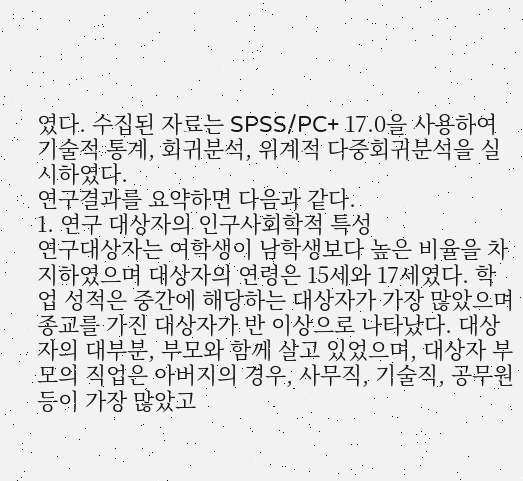였다. 수집된 자료는 SPSS/PC+ 17.0을 사용하여 기술적 통계, 회귀분석, 위계적 다중회귀분석을 실시하였다.
연구결과를 요약하면 다음과 같다.
1. 연구 대상자의 인구사회학적 특성
연구대상자는 여학생이 남학생보다 높은 비율을 차지하였으며 대상자의 연령은 15세와 17세였다. 학업 성적은 중간에 해당하는 대상자가 가장 많았으며 종교를 가진 대상자가 반 이상으로 나타났다. 대상자의 대부분, 부모와 함께 살고 있었으며, 대상자 부모의 직업은 아버지의 경우, 사무직, 기술직, 공무원 등이 가장 많았고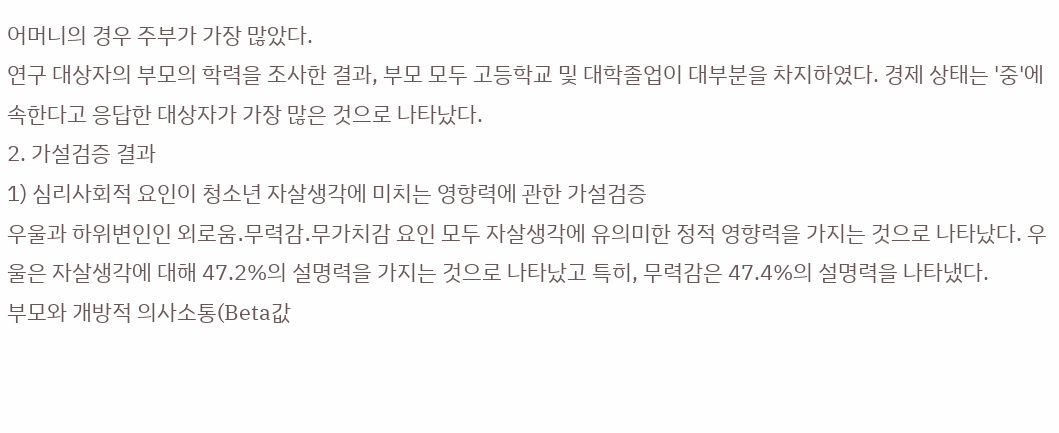어머니의 경우 주부가 가장 많았다.
연구 대상자의 부모의 학력을 조사한 결과, 부모 모두 고등학교 및 대학졸업이 대부분을 차지하였다. 경제 상태는 '중'에 속한다고 응답한 대상자가 가장 많은 것으로 나타났다.
2. 가설검증 결과
1) 심리사회적 요인이 청소년 자살생각에 미치는 영향력에 관한 가설검증
우울과 하위변인인 외로움․무력감․무가치감 요인 모두 자살생각에 유의미한 정적 영향력을 가지는 것으로 나타났다. 우울은 자살생각에 대해 47.2%의 설명력을 가지는 것으로 나타났고 특히, 무력감은 47.4%의 설명력을 나타냈다.
부모와 개방적 의사소통(Beta값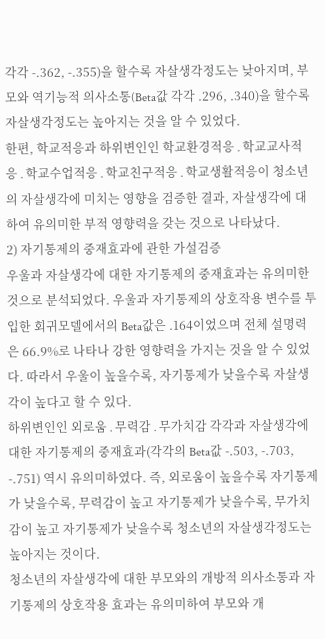각각 -.362, -.355)을 할수록 자살생각정도는 낮아지며, 부모와 역기능적 의사소통(Beta값 각각 .296, .340)을 할수록 자살생각정도는 높아지는 것을 알 수 있었다.
한편, 학교적응과 하위변인인 학교환경적응․학교교사적응․학교수업적응․학교친구적응․학교생활적응이 청소년의 자살생각에 미치는 영향을 검증한 결과, 자살생각에 대하여 유의미한 부적 영향력을 갖는 것으로 나타났다.
2) 자기통제의 중재효과에 관한 가설검증
우울과 자살생각에 대한 자기통제의 중재효과는 유의미한 것으로 분석되었다. 우울과 자기통제의 상호작용 변수를 투입한 회귀모델에서의 Beta값은 .164이었으며 전체 설명력은 66.9%로 나타나 강한 영향력을 가지는 것을 알 수 있었다. 따라서 우울이 높을수록, 자기통제가 낮을수록 자살생각이 높다고 할 수 있다.
하위변인인 외로움․무력감․무가치감 각각과 자살생각에 대한 자기통제의 중재효과(각각의 Beta값 -.503, -.703, -.751) 역시 유의미하였다. 즉, 외로움이 높을수록 자기통제가 낮을수록, 무력감이 높고 자기통제가 낮을수록, 무가치감이 높고 자기통제가 낮을수록 청소년의 자살생각정도는 높아지는 것이다.
청소년의 자살생각에 대한 부모와의 개방적 의사소통과 자기통제의 상호작용 효과는 유의미하여 부모와 개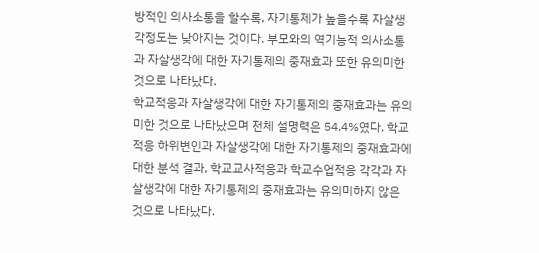방적인 의사소통을 할수록, 자기통제가 높을수록 자살생각정도는 낮아지는 것이다. 부모와의 역기능적 의사소통과 자살생각에 대한 자기통제의 중재효과 또한 유의미한 것으로 나타났다.
학교적응과 자살생각에 대한 자기통제의 중재효과는 유의미한 것으로 나타났으며 전체 설명력은 54.4%였다. 학교적응 하위변인과 자살생각에 대한 자기통제의 중재효과에 대한 분석 결과, 학교교사적응과 학교수업적응 각각과 자살생각에 대한 자기통제의 중재효과는 유의미하지 않은 것으로 나타났다.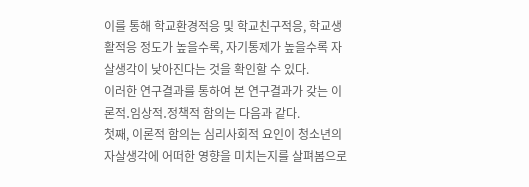이를 통해 학교환경적응 및 학교친구적응, 학교생활적응 정도가 높을수록, 자기통제가 높을수록 자살생각이 낮아진다는 것을 확인할 수 있다.
이러한 연구결과를 통하여 본 연구결과가 갖는 이론적․임상적․정책적 함의는 다음과 같다.
첫째, 이론적 함의는 심리사회적 요인이 청소년의 자살생각에 어떠한 영향을 미치는지를 살펴봄으로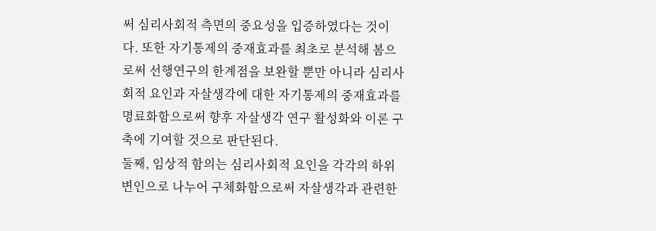써 심리사회적 측면의 중요성을 입증하였다는 것이다. 또한 자기통제의 중재효과를 최초로 분석해 봄으로써 선행연구의 한계점을 보완할 뿐만 아니라 심리사회적 요인과 자살생각에 대한 자기통제의 중재효과를 명료화함으로써 향후 자살생각 연구 활성화와 이론 구축에 기여할 것으로 판단된다.
둘째, 임상적 함의는 심리사회적 요인을 각각의 하위변인으로 나누어 구체화함으로써 자살생각과 관련한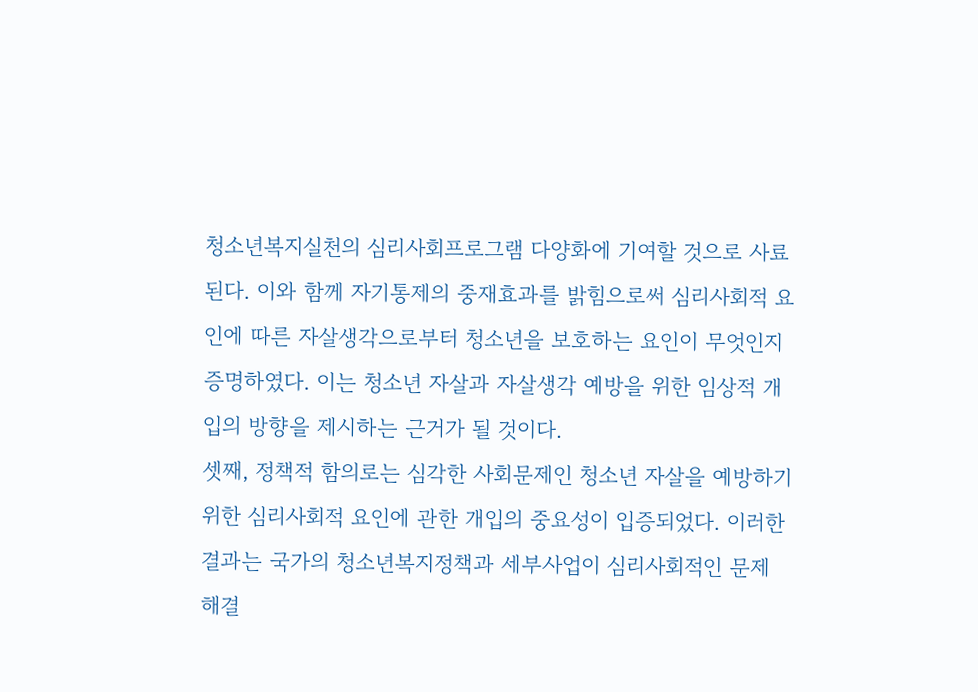청소년복지실천의 심리사회프로그램 다양화에 기여할 것으로 사료된다. 이와 함께 자기통제의 중재효과를 밝힘으로써 심리사회적 요인에 따른 자살생각으로부터 청소년을 보호하는 요인이 무엇인지 증명하였다. 이는 청소년 자살과 자살생각 예방을 위한 임상적 개입의 방향을 제시하는 근거가 될 것이다.
셋째, 정책적 함의로는 심각한 사회문제인 청소년 자살을 예방하기 위한 심리사회적 요인에 관한 개입의 중요성이 입증되었다. 이러한 결과는 국가의 청소년복지정책과 세부사업이 심리사회적인 문제 해결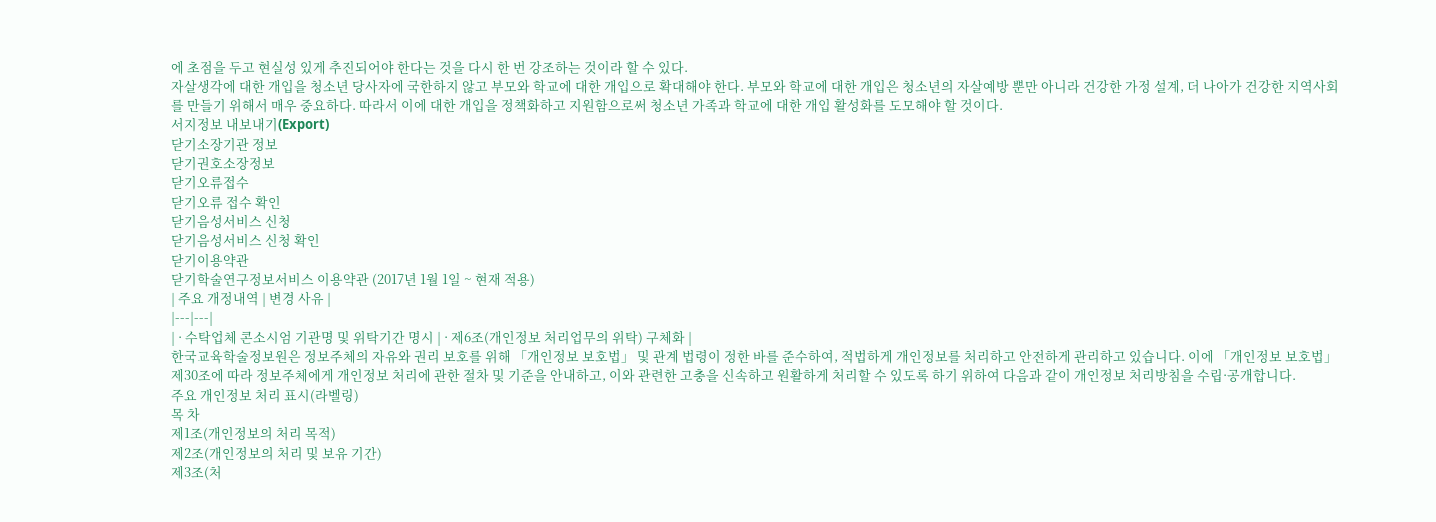에 초점을 두고 현실성 있게 추진되어야 한다는 것을 다시 한 번 강조하는 것이라 할 수 있다.
자살생각에 대한 개입을 청소년 당사자에 국한하지 않고 부모와 학교에 대한 개입으로 확대해야 한다. 부모와 학교에 대한 개입은 청소년의 자살예방 뿐만 아니라 건강한 가정 설계, 더 나아가 건강한 지역사회를 만들기 위해서 매우 중요하다. 따라서 이에 대한 개입을 정책화하고 지원함으로써 청소년 가족과 학교에 대한 개입 활성화를 도모해야 할 것이다.
서지정보 내보내기(Export)
닫기소장기관 정보
닫기권호소장정보
닫기오류접수
닫기오류 접수 확인
닫기음성서비스 신청
닫기음성서비스 신청 확인
닫기이용약관
닫기학술연구정보서비스 이용약관 (2017년 1월 1일 ~ 현재 적용)
| 주요 개정내역 | 변경 사유 |
|---|---|
| · 수탁업체 콘소시엄 기관명 및 위탁기간 명시 | · 제6조(개인정보 처리업무의 위탁) 구체화 |
한국교육학술정보원은 정보주체의 자유와 권리 보호를 위해 「개인정보 보호법」 및 관계 법령이 정한 바를 준수하여, 적법하게 개인정보를 처리하고 안전하게 관리하고 있습니다. 이에 「개인정보 보호법」 제30조에 따라 정보주체에게 개인정보 처리에 관한 절차 및 기준을 안내하고, 이와 관련한 고충을 신속하고 원활하게 처리할 수 있도록 하기 위하여 다음과 같이 개인정보 처리방침을 수립·공개합니다.
주요 개인정보 처리 표시(라벨링)
목 차
제1조(개인정보의 처리 목적)
제2조(개인정보의 처리 및 보유 기간)
제3조(처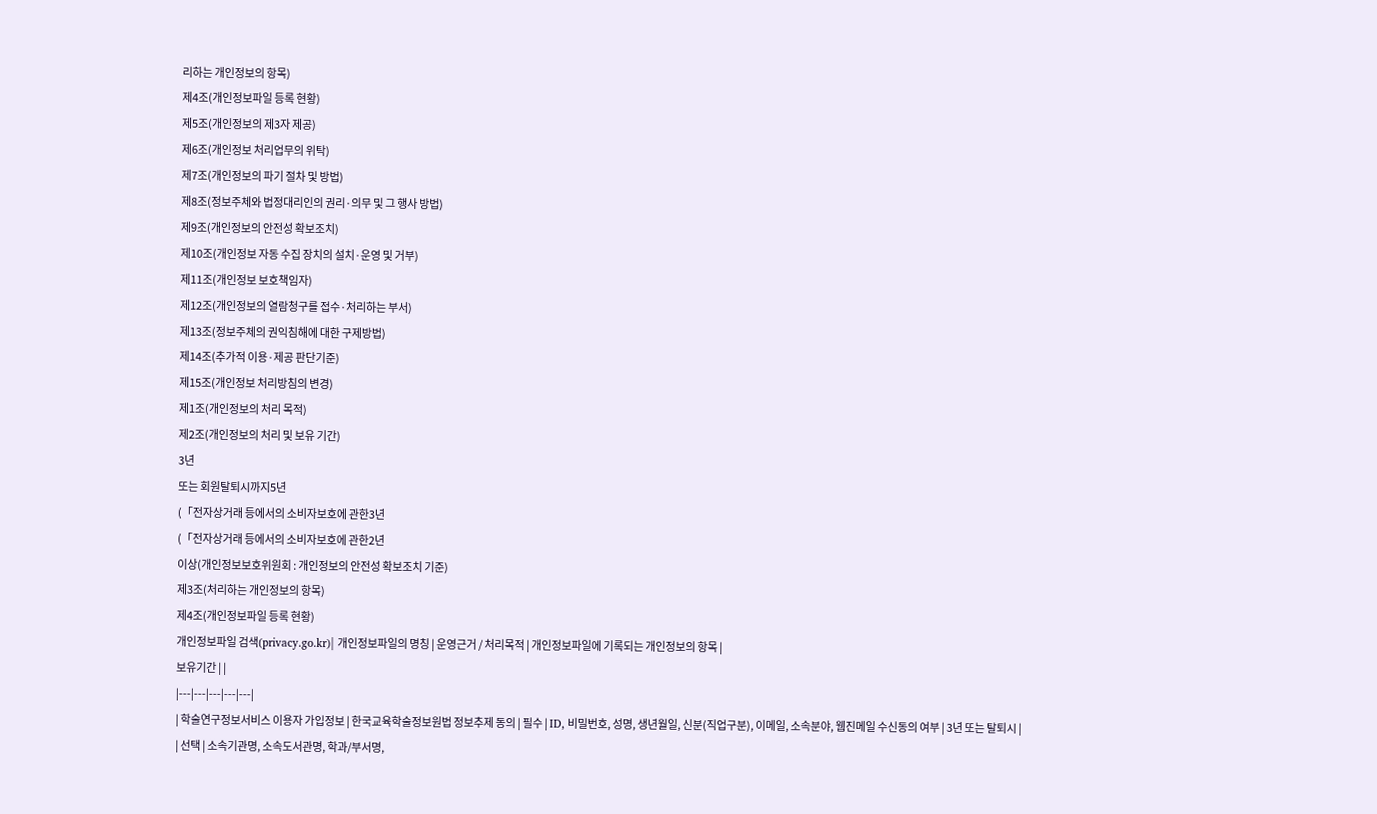리하는 개인정보의 항목)
제4조(개인정보파일 등록 현황)
제5조(개인정보의 제3자 제공)
제6조(개인정보 처리업무의 위탁)
제7조(개인정보의 파기 절차 및 방법)
제8조(정보주체와 법정대리인의 권리·의무 및 그 행사 방법)
제9조(개인정보의 안전성 확보조치)
제10조(개인정보 자동 수집 장치의 설치·운영 및 거부)
제11조(개인정보 보호책임자)
제12조(개인정보의 열람청구를 접수·처리하는 부서)
제13조(정보주체의 권익침해에 대한 구제방법)
제14조(추가적 이용·제공 판단기준)
제15조(개인정보 처리방침의 변경)
제1조(개인정보의 처리 목적)
제2조(개인정보의 처리 및 보유 기간)
3년
또는 회원탈퇴시까지5년
(「전자상거래 등에서의 소비자보호에 관한3년
(「전자상거래 등에서의 소비자보호에 관한2년
이상(개인정보보호위원회 : 개인정보의 안전성 확보조치 기준)
제3조(처리하는 개인정보의 항목)
제4조(개인정보파일 등록 현황)
개인정보파일 검색(privacy.go.kr)| 개인정보파일의 명칭 | 운영근거 / 처리목적 | 개인정보파일에 기록되는 개인정보의 항목 |
보유기간 | |
|---|---|---|---|---|
| 학술연구정보서비스 이용자 가입정보 | 한국교육학술정보원법 정보추제 동의 | 필수 | ID, 비밀번호, 성명, 생년월일, 신분(직업구분), 이메일, 소속분야, 웹진메일 수신동의 여부 | 3년 또는 탈퇴시 |
| 선택 | 소속기관명, 소속도서관명, 학과/부서명,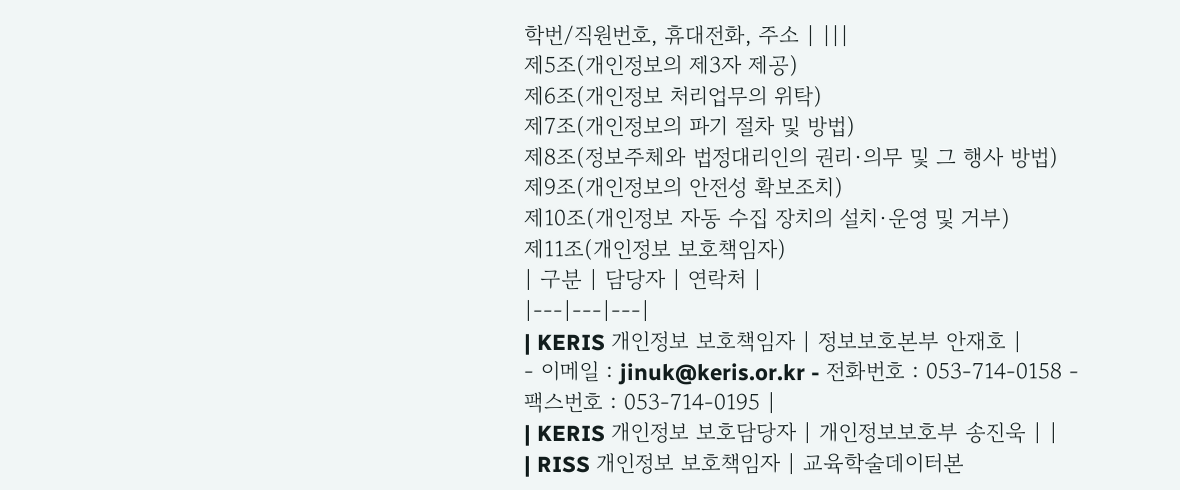학번/직원번호, 휴대전화, 주소 | |||
제5조(개인정보의 제3자 제공)
제6조(개인정보 처리업무의 위탁)
제7조(개인정보의 파기 절차 및 방법)
제8조(정보주체와 법정대리인의 권리·의무 및 그 행사 방법)
제9조(개인정보의 안전성 확보조치)
제10조(개인정보 자동 수집 장치의 설치·운영 및 거부)
제11조(개인정보 보호책임자)
| 구분 | 담당자 | 연락처 |
|---|---|---|
| KERIS 개인정보 보호책임자 | 정보보호본부 안재호 |
- 이메일 : jinuk@keris.or.kr - 전화번호 : 053-714-0158 - 팩스번호 : 053-714-0195 |
| KERIS 개인정보 보호담당자 | 개인정보보호부 송진욱 | |
| RISS 개인정보 보호책임자 | 교육학술데이터본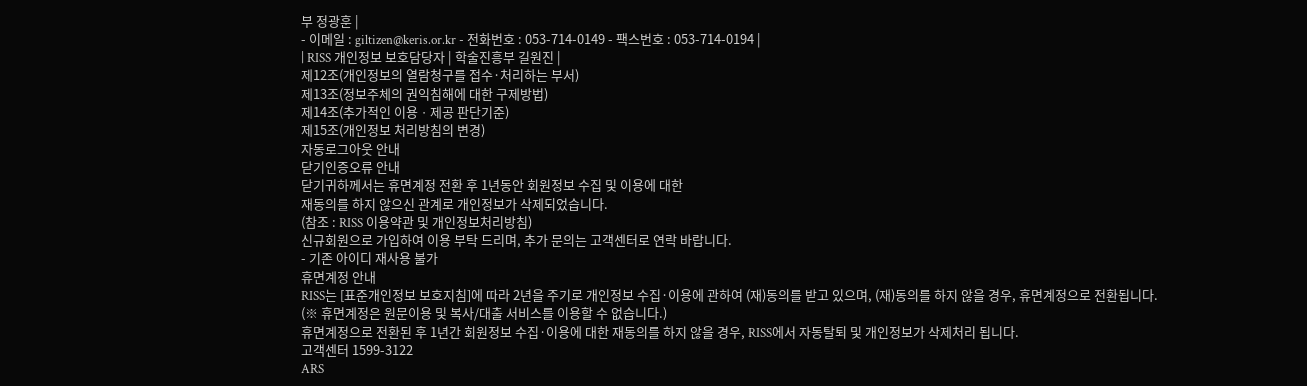부 정광훈 |
- 이메일 : giltizen@keris.or.kr - 전화번호 : 053-714-0149 - 팩스번호 : 053-714-0194 |
| RISS 개인정보 보호담당자 | 학술진흥부 길원진 |
제12조(개인정보의 열람청구를 접수·처리하는 부서)
제13조(정보주체의 권익침해에 대한 구제방법)
제14조(추가적인 이용ㆍ제공 판단기준)
제15조(개인정보 처리방침의 변경)
자동로그아웃 안내
닫기인증오류 안내
닫기귀하께서는 휴면계정 전환 후 1년동안 회원정보 수집 및 이용에 대한
재동의를 하지 않으신 관계로 개인정보가 삭제되었습니다.
(참조 : RISS 이용약관 및 개인정보처리방침)
신규회원으로 가입하여 이용 부탁 드리며, 추가 문의는 고객센터로 연락 바랍니다.
- 기존 아이디 재사용 불가
휴면계정 안내
RISS는 [표준개인정보 보호지침]에 따라 2년을 주기로 개인정보 수집·이용에 관하여 (재)동의를 받고 있으며, (재)동의를 하지 않을 경우, 휴면계정으로 전환됩니다.
(※ 휴면계정은 원문이용 및 복사/대출 서비스를 이용할 수 없습니다.)
휴면계정으로 전환된 후 1년간 회원정보 수집·이용에 대한 재동의를 하지 않을 경우, RISS에서 자동탈퇴 및 개인정보가 삭제처리 됩니다.
고객센터 1599-3122
ARS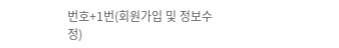번호+1번(회원가입 및 정보수정)